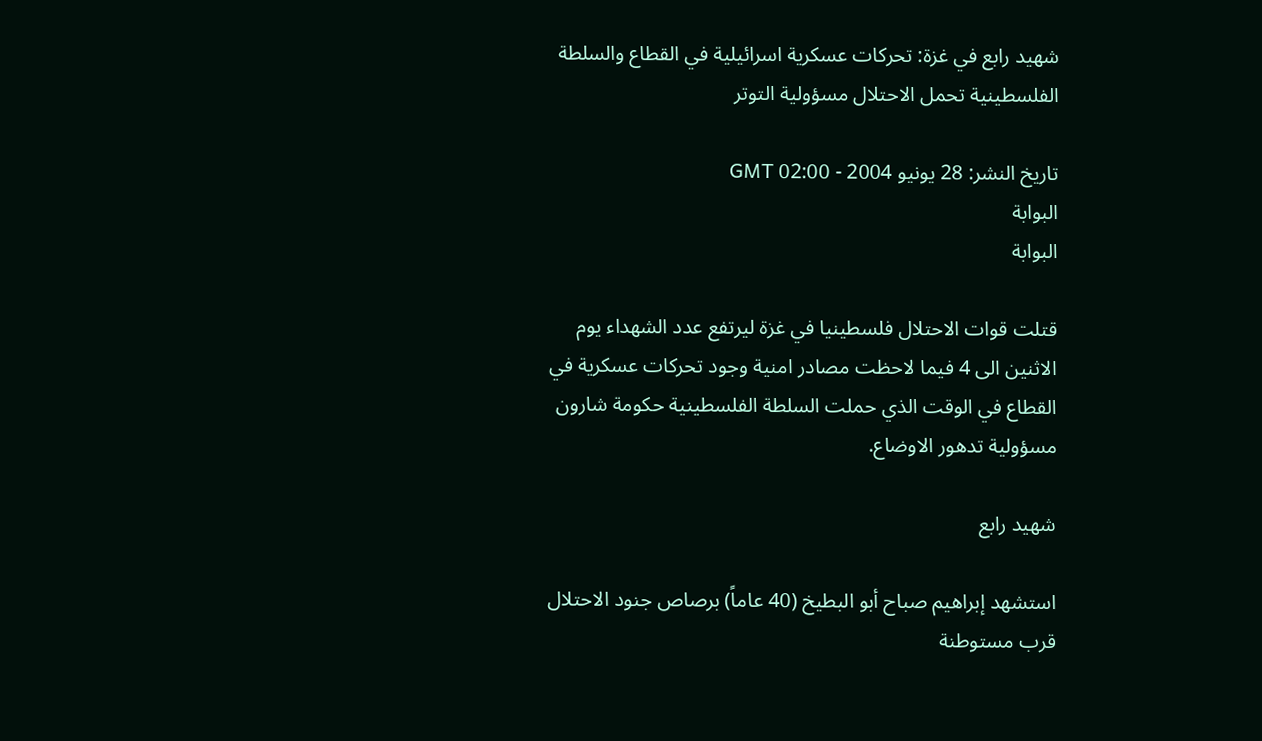شهيد رابع في غزة: تحركات عسكرية اسرائيلية في القطاع والسلطة الفلسطينية تحمل الاحتلال مسؤولية التوتر

تاريخ النشر: 28 يونيو 2004 - 02:00 GMT
البوابة
البوابة

قتلت قوات الاحتلال فلسطينيا في غزة ليرتفع عدد الشهداء يوم الاثنين الى 4 فيما لاحظت مصادر امنية وجود تحركات عسكرية في القطاع في الوقت الذي حملت السلطة الفلسطينية حكومة شارون مسؤولية تدهور الاوضاع.

شهيد رابع

استشهد إبراهيم صباح أبو البطيخ (40 عاماً) برصاص جنود الاحتلال قرب مستوطنة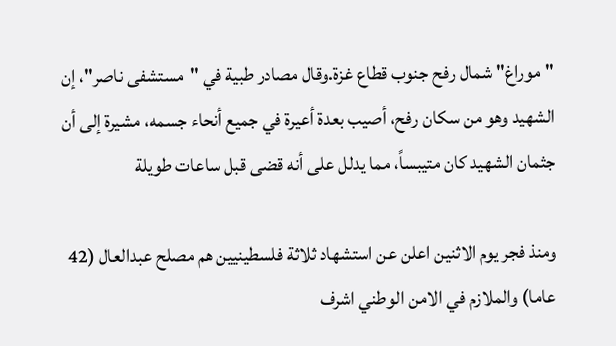"موراغ" شمال رفح جنوب قطاع غزة.وقال مصادر طبية في "مستشفى ناصر"، إن الشهيد وهو من سكان رفح، أصيب بعدة أعيرة في جميع أنحاء جسمه، مشيرة إلى أن جثمان الشهيد كان متيبساً، مما يدلل على أنه قضى قبل ساعات طويلة

ومنذ فجر يوم الاثنين اعلن عن استشهاد ثلاثة فلسطينيين هم مصلح عبدالعال (42 عاما) والملازم في الامن الوطني اشرف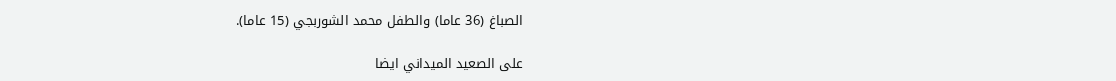الصباغ (36 عاما) والطفل محمد الشوربجي (15 عاما).

على الصعيد الميداني ايضا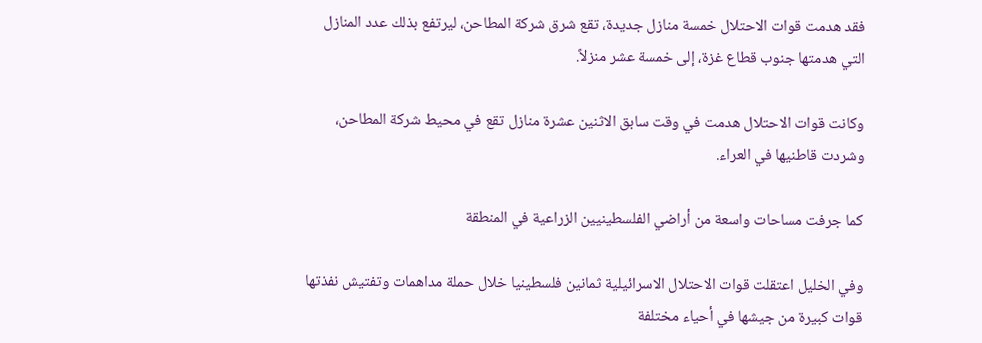فقد هدمت قوات الاحتلال خمسة منازل جديدة، تقع شرق شركة المطاحن، ليرتفع بذلك عدد المنازل التي هدمتها جنوب قطاع غزة، إلى خمسة عشر منزلاً.

وكانت قوات الاحتلال هدمت في وقت سابق الاثنين عشرة منازل تقع في محيط شركة المطاحن، وشردت قاطنيها في العراء.

كما جرفت مساحات واسعة من أراضي الفلسطينيين الزراعية في المنطقة

وفي الخليل اعتقلت قوات الاحتلال الاسرائيلية ثمانين فلسطينيا خلال حملة مداهمات وتفتيش نفذتها قوات كبيرة من جيشها في أحياء مختلفة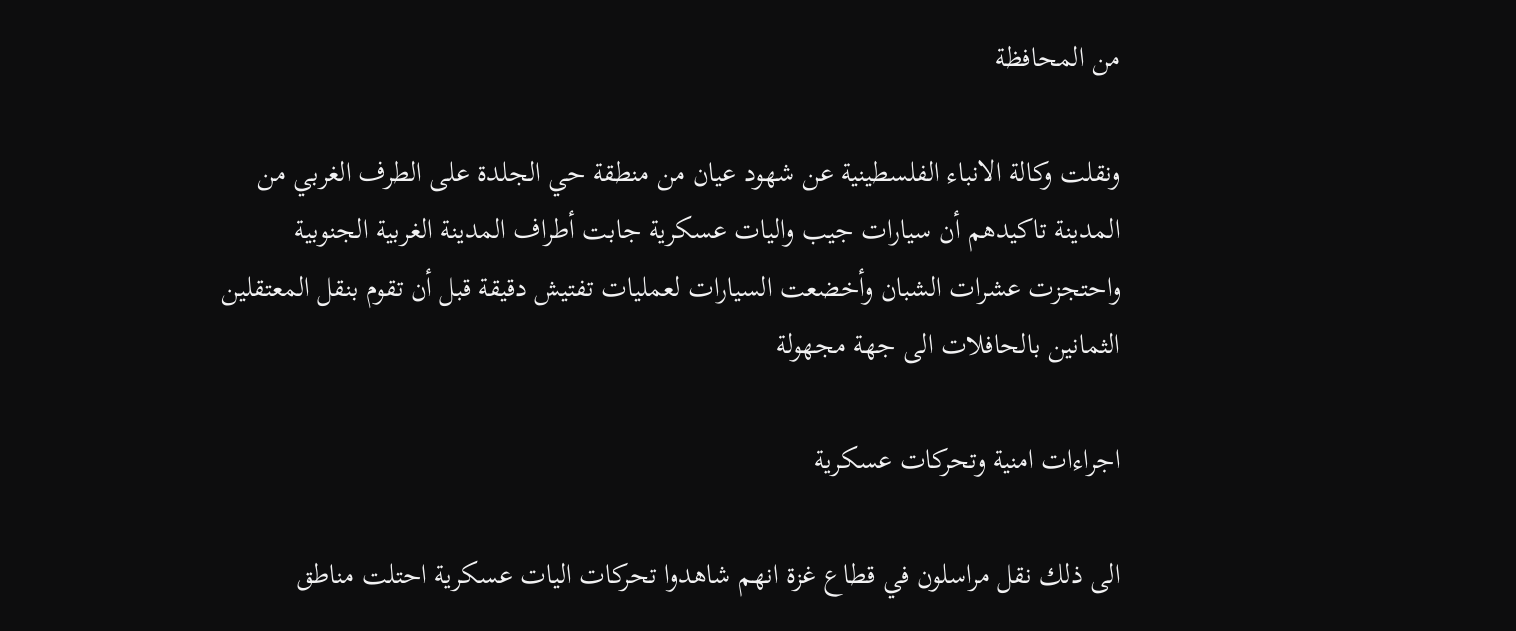من المحافظة

ونقلت وكالة الانباء الفلسطينية عن شهود عيان من منطقة حي الجلدة على الطرف الغربي من المدينة تاكيدهم أن سيارات جيب واليات عسكرية جابت أطراف المدينة الغربية الجنوبية واحتجزت عشرات الشبان وأخضعت السيارات لعمليات تفتيش دقيقة قبل أن تقوم بنقل المعتقلين الثمانين بالحافلات الى جهة مجهولة

اجراءات امنية وتحركات عسكرية

الى ذلك نقل مراسلون في قطاع غزة انهم شاهدوا تحركات اليات عسكرية احتلت مناطق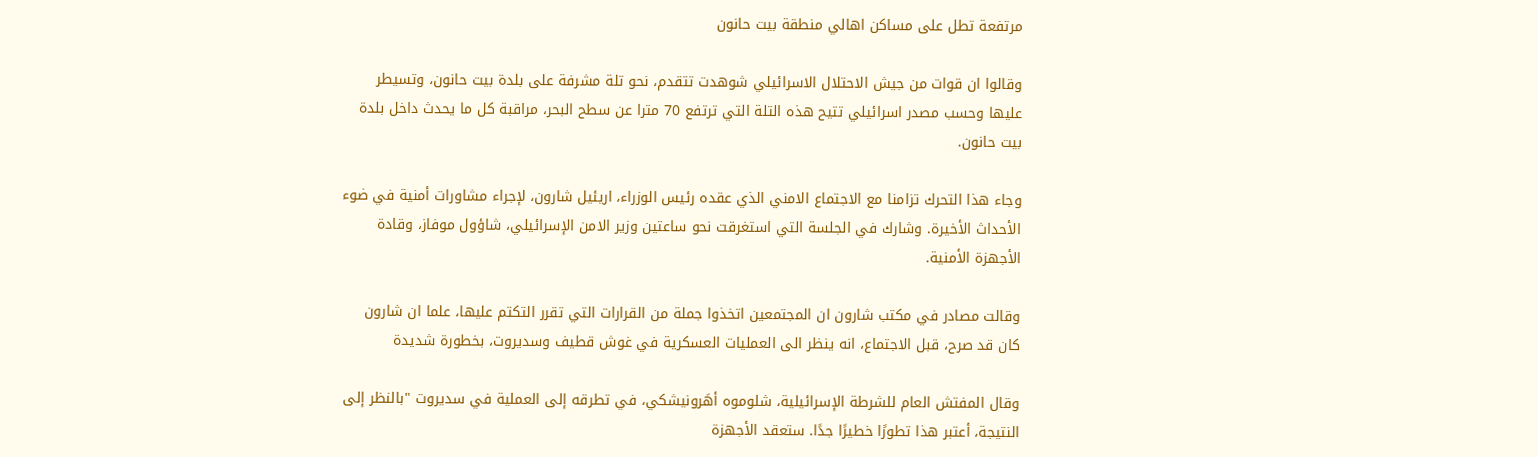مرتفعة تطل على مساكن اهالي منطقة بيت حانون

وقالوا ان قوات من جيش الاحتلال الاسرائيلي شوهدت تتقدم، نحو تلة مشرفة على بلدة بيت حانون، وتسيطر عليها وحسب مصدر اسرائيلي تتيح هذه التلة التي ترتفع 70 مترا عن سطح البحر، مراقبة كل ما يحدث داخل بلدة بيت حانون.

وجاء هذا التحرك تزامنا مع الاجتماع الامني الذي عقده رئيس الوزراء، اريئيل شارون، لإجراء مشاورات أمنية في ضوء الأحداث الأخيرة. وشارك في الجلسة التي استغرقت نحو ساعتين وزير الامن الإسرائيلي، شاؤول موفاز، وقادة الأجهزة الأمنية.

وقالت مصادر في مكتب شارون ان المجتمعين اتخذوا جملة من القرارات التي تقرر التكتم عليها، علما ان شارون كان قد صرح، قبل الاجتماع، انه ينظر الى العمليات العسكرية في غوش قطيف وسديروت، بخطورة شديدة

وقال المفتش العام للشرطة الإسرائيلية، شلوموه أهَرونيشكي، في تطرقه إلى العملية في سديروت "بالنظر إلى النتيجة، أعتبر هذا تطورًا خطيرًا جدًا. ستعقد الأجهزة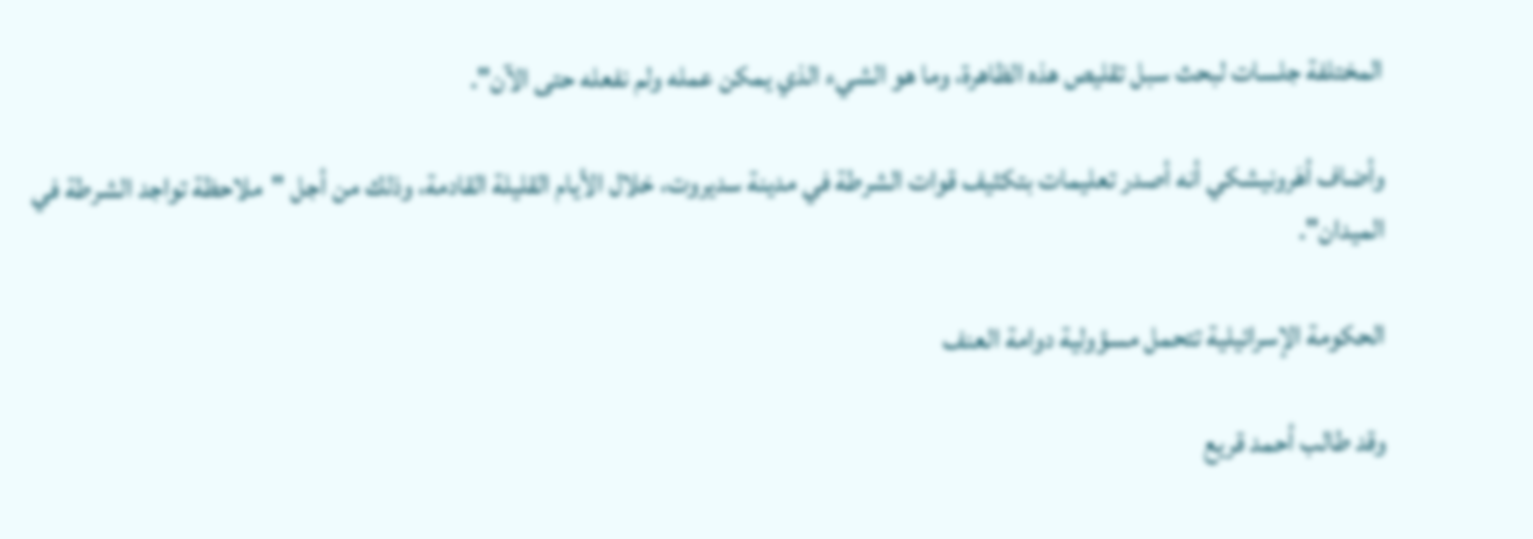المختلفة جلسات لبحث سبل تقليص هذه الظاهرة، وما هو الشيء الذي يمكن عمله ولم نفعله حتى الآن".

وأضاف أهَرونيشكي أنه أصدر تعليمات بتكثيف قوات الشرطة في مدينة سديروت، خلال الأيام القليلة القادمة، وذلك من أجل "ملاحظة تواجد الشرطة في الميدان".

الحكومة الإسرائيلية تتحمل مسؤولية دوامة العنف

وقد طالب أحمد قريع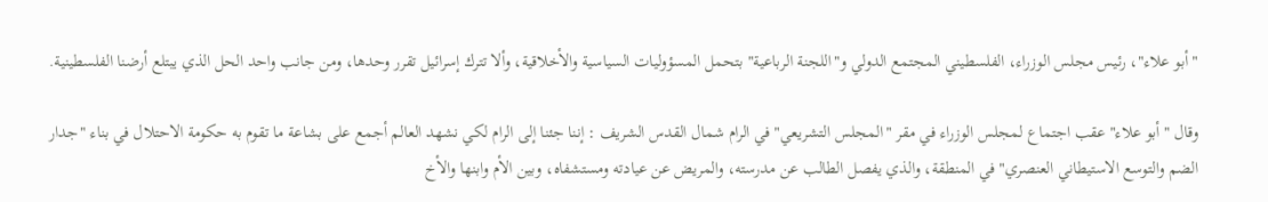"أبو علاء"، رئيس مجلس الوزراء، الفلسطيني المجتمع الدولي و"اللجنة الرباعية" بتحمل المسؤوليات السياسية والأخلاقية، وألا تترك إسرائيل تقرر وحدها، ومن جانب واحد الحل الذي يبتلع أرضنا الفلسطينية.

وقال "أبو علاء" عقب اجتماع لمجلس الوزراء في مقر "المجلس التشريعي" في الرام شمال القدس الشريف : إننا جئنا إلى الرام لكي نشهد العالم أجمع على بشاعة ما تقوم به حكومة الاحتلال في بناء "جدار الضم والتوسع الاستيطاني العنصري" في المنطقة، والذي يفصل الطالب عن مدرسته، والمريض عن عيادته ومستشفاه، وبين الأم وابنها والأخ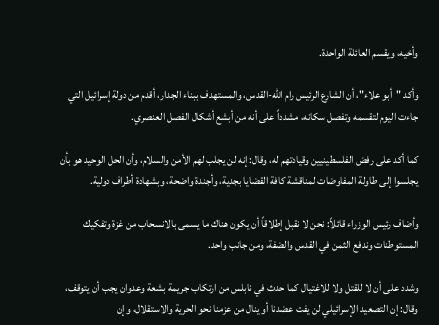وأخيه، ويقسم العائلة الواحدة.

وأكد "أبو علاء"، أن الشارع الرئيس رام الله-القدس، والمستهدف ببناء الجدار، أقدم من دولة إسرائيل التي جاءت اليوم لتقسمه وتفصل سكانه، مشدداً على أنه من أبشع أشكال الفصل العنصري.

كما أكد على رفض الفلسطينيين وقيادتهم له، وقال: إنه لن يجلب لهم الأمن والسلام، وأن الحل الوحيد هو بأن يجلسوا إلى طاولة المفاوضات لمناقشة كافة القضايا بجدية، وأجندة واضحة، وبشهادة أطراف دولية.

وأضاف رئيس الوزراء قائلاً: نحن لا نقبل إطلاقاً أن يكون هناك ما يسمى بالانسحاب من غزة وتفكيك المستوطنات وندفع الثمن في القدس والضفة، ومن جانب واحد.

وشدد على أن لا للقتل ولا للاغتيال كما حدث في نابلس من ارتكاب جريمة بشعة وعدوان يجب أن يتوقف، وقال: إن التصعيد الإسرائيلي لن يفت عضدنا أو ينال من عزمنا نحو الحرية والاستقلال، وإن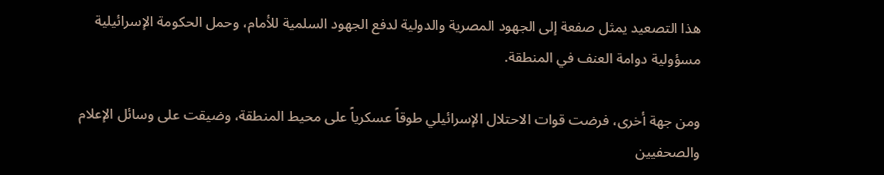هذا التصعيد يمثل صفعة إلى الجهود المصرية والدولية لدفع الجهود السلمية للأمام، وحمل الحكومة الإسرائيلية مسؤولية دوامة العنف في المنطقة.

ومن جهة أخرى، فرضت قوات الاحتلال الإسرائيلي طوقاً عسكرياً على محيط المنطقة، وضيقت على وسائل الإعلام والصحفيين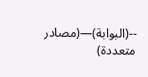--(البوابة)—(مصادر متعددة)